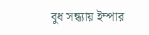বুধ সন্ধ্যায় ইম্পার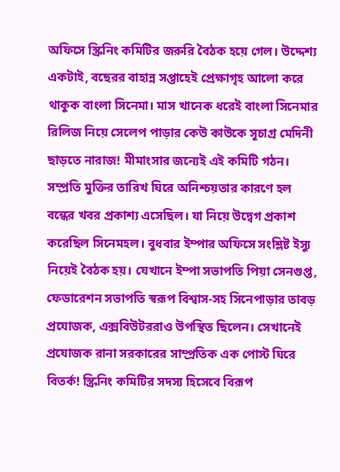অফিসে স্ক্রিনিং কমিটির জরুরি বৈঠক হয়ে গেল। উদ্দেশ্য একটাই, বছেরর বাহান্ন সপ্তাহেই প্রেক্ষাগৃহ আলো করে থাকুক বাংলা সিনেমা। মাস খানেক ধরেই বাংলা সিনেমার রিলিজ নিয়ে সেলেপ পাড়ার কেউ কাউকে সূচাগ্র মেদিনী ছাড়তে নারাজ! মীমাংসার জন্যেই এই কমিটি গঠন। সম্প্রতি মুক্তির তারিখ ঘিরে অনিশ্চয়তার কারণে হল বন্ধের খবর প্রকাশ্য এসেছিল। যা নিয়ে উদ্বেগ প্রকাশ করেছিল সিনেমহল। বুধবার ইম্পার অফিসে সংশ্লিষ্ট ইস্যু নিয়েই বৈঠক হয়। যেখানে ইম্পা সভাপতি পিয়া সেনগুপ্ত, ফেডারেশন সভাপতি স্বরূপ বিশ্বাস-সহ সিনেপাড়ার তাবড় প্রযোজক, এক্সবিউটররাও উপস্থিত ছিলেন। সেখানেই প্রযোজক রানা সরকারের সাম্প্রতিক এক পোস্ট ঘিরে বিতর্ক! স্ক্রিনিং কমিটির সদস্য হিসেবে বিরূপ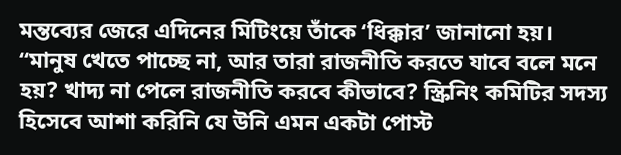মন্তব্যের জেরে এদিনের মিটিংয়ে তাঁকে ‘ধিক্কার’ জানানো হয়।
“মানুষ খেতে পাচ্ছে না, আর তারা রাজনীতি করতে যাবে বলে মনে হয়? খাদ্য না পেলে রাজনীতি করবে কীভাবে? স্ক্রিনিং কমিটির সদস্য হিসেবে আশা করিনি যে উনি এমন একটা পোস্ট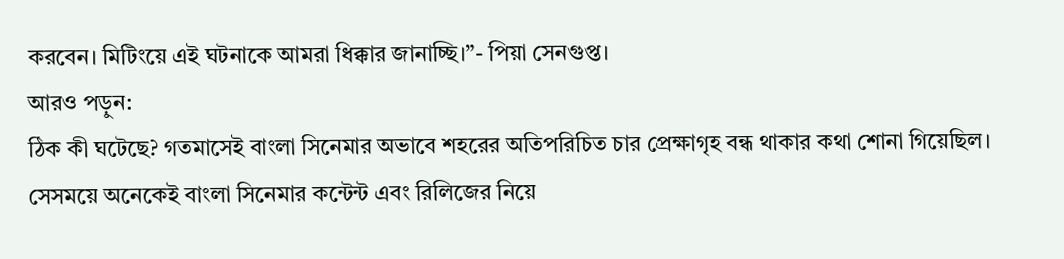করবেন। মিটিংয়ে এই ঘটনাকে আমরা ধিক্কার জানাচ্ছি।”- পিয়া সেনগুপ্ত।
আরও পড়ুন:
ঠিক কী ঘটেছে? গতমাসেই বাংলা সিনেমার অভাবে শহরের অতিপরিচিত চার প্রেক্ষাগৃহ বন্ধ থাকার কথা শোনা গিয়েছিল। সেসময়ে অনেকেই বাংলা সিনেমার কন্টেন্ট এবং রিলিজের নিয়ে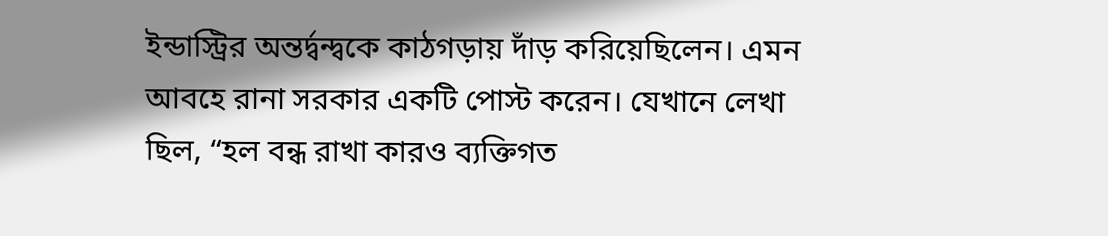ইন্ডাস্ট্রির অন্তর্দ্বন্দ্বকে কাঠগড়ায় দাঁড় করিয়েছিলেন। এমন আবহে রানা সরকার একটি পোস্ট করেন। যেখানে লেখা ছিল, “হল বন্ধ রাখা কারও ব্যক্তিগত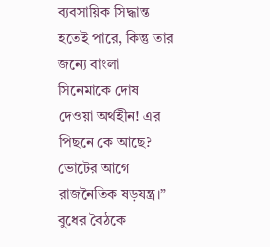ব্যবসায়িক সিদ্ধান্ত হতেই পারে, কিন্তু তার জন্যে বাংলা সিনেমাকে দোষ দেওয়া অর্থহীন! এর পিছনে কে আছে? ভোটের আগে রাজনৈতিক ষড়যন্ত্র।” বুধের বৈঠকে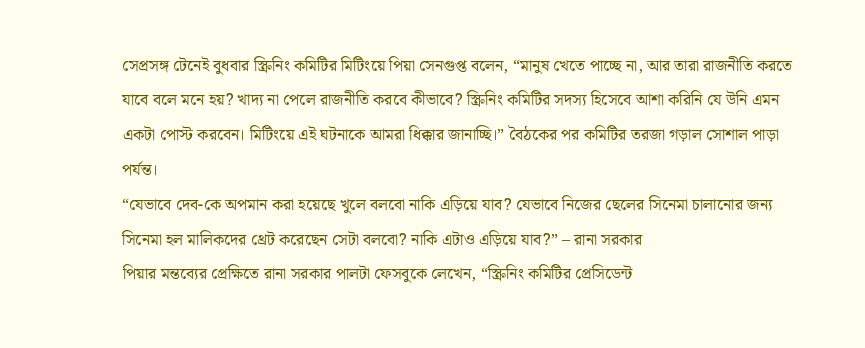সেপ্রসঙ্গ টেনেই বুধবার স্ক্রিনিং কমিটির মিটিংয়ে পিয়া সেনগুপ্ত বলেন, “মানুষ খেতে পাচ্ছে না, আর তারা রাজনীতি করতে যাবে বলে মনে হয়? খাদ্য না পেলে রাজনীতি করবে কীভাবে? স্ক্রিনিং কমিটির সদস্য হিসেবে আশা করিনি যে উনি এমন একটা পোস্ট করবেন। মিটিংয়ে এই ঘটনাকে আমরা ধিক্কার জানাচ্ছি।” বৈঠকের পর কমিটির তরজা গড়াল সোশাল পাড়া পর্যন্ত।
“যেভাবে দেব-কে অপমান করা হয়েছে খুলে বলবো নাকি এড়িয়ে যাব? যেভাবে নিজের ছেলের সিনেমা চালানোর জন্য সিনেমা হল মালিকদের থ্রেট করেছেন সেটা বলবো? নাকি এটাও এড়িয়ে যাব?” – রানা সরকার
পিয়ার মন্তব্যের প্রেক্ষিতে রানা সরকার পালটা ফেসবুকে লেখেন, “স্ক্রিনিং কমিটির প্রেসিডেন্ট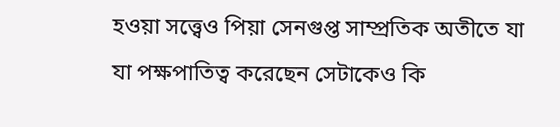হওয়া সত্ত্বেও পিয়া সেনগুপ্ত সাম্প্রতিক অতীতে যা যা পক্ষপাতিত্ব করেছেন সেটাকেও কি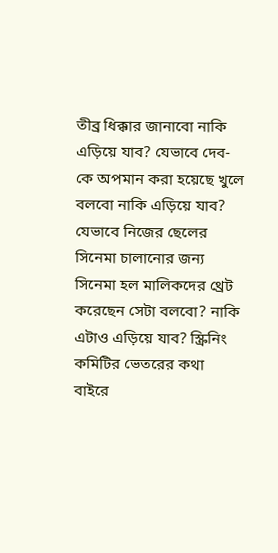তীব্র ধিক্কার জানাবো নাকি এড়িয়ে যাব? যেভাবে দেব-কে অপমান করা হয়েছে খুলে বলবো নাকি এড়িয়ে যাব? যেভাবে নিজের ছেলের সিনেমা চালানোর জন্য সিনেমা হল মালিকদের থ্রেট করেছেন সেটা বলবো? নাকি এটাও এড়িয়ে যাব? স্ক্রিনিং কমিটির ভেতরের কথা বাইরে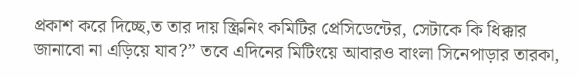প্রকাশ করে দিচ্ছে,ত তার দায় স্ক্রিনিং কমিটির প্রেসিডেন্টের, সেটাকে কি ধিক্কার জানাবো না এড়িয়ে যাব?” তবে এদিনের মিটিংয়ে আবারও বাংলা সিনেপাড়ার তারকা,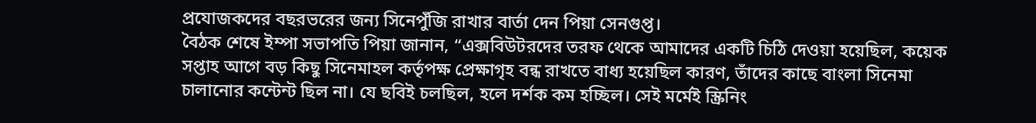প্রযোজকদের বছরভরের জন্য সিনেপুঁজি রাখার বার্তা দেন পিয়া সেনগুপ্ত।
বৈঠক শেষে ইম্পা সভাপতি পিয়া জানান, “এক্সবিউটরদের তরফ থেকে আমাদের একটি চিঠি দেওয়া হয়েছিল, কয়েক সপ্তাহ আগে বড় কিছু সিনেমাহল কর্তৃপক্ষ প্রেক্ষাগৃহ বন্ধ রাখতে বাধ্য হয়েছিল কারণ, তাঁদের কাছে বাংলা সিনেমা চালানোর কন্টেন্ট ছিল না। যে ছবিই চলছিল, হলে দর্শক কম হচ্ছিল। সেই মর্মেই স্ক্রিনিং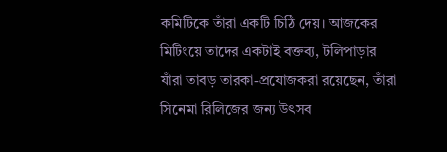কমিটিকে তাঁরা একটি চিঠি দেয়। আজকের মিটিংয়ে তাদের একটাই বক্তব্য, টলিপাড়ার যাঁরা তাবড় তারকা-প্রযোজকরা রয়েছেন, তাঁরা সিনেমা রিলিজের জন্য উৎসব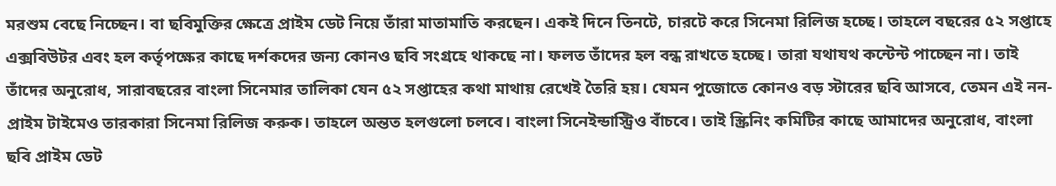মরশুম বেছে নিচ্ছেন। বা ছবিমুক্তির ক্ষেত্রে প্রাইম ডেট নিয়ে তাঁরা মাতামাতি করছেন। একই দিনে তিনটে, চারটে করে সিনেমা রিলিজ হচ্ছে। তাহলে বছরের ৫২ সপ্তাহে এক্সবিউটর এবং হল কর্তৃপক্ষের কাছে দর্শকদের জন্য কোনও ছবি সংগ্রহে থাকছে না। ফলত তাঁদের হল বন্ধ রাখতে হচ্ছে। তারা যথাযথ কন্টেন্ট পাচ্ছেন না। তাই তাঁদের অনুরোধ, সারাবছরের বাংলা সিনেমার তালিকা যেন ৫২ সপ্তাহের কথা মাথায় রেখেই তৈরি হয়। যেমন পুজোতে কোনও বড় স্টারের ছবি আসবে, তেমন এই নন-প্রাইম টাইমেও তারকারা সিনেমা রিলিজ করুক। তাহলে অন্তত হলগুলো চলবে। বাংলা সিনেইন্ডাস্ট্রিও বাঁচবে। তাই স্ক্রিনিং কমিটির কাছে আমাদের অনুরোধ, বাংলা ছবি প্রাইম ডেট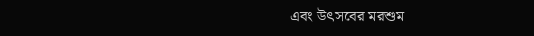এবং উৎসবের মরশুম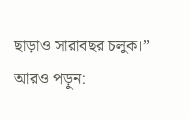ছাড়াও সারাবছর চলুক।”
আরও পড়ুন: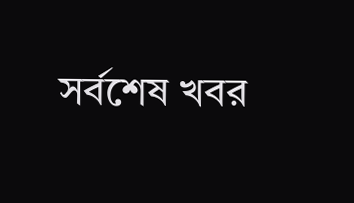সর্বশেষ খবর